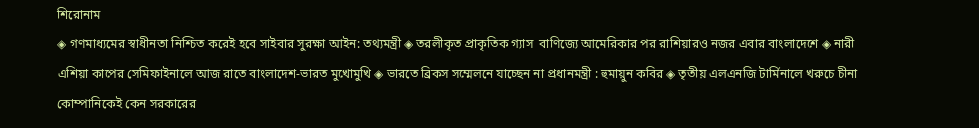শিরোনাম
◈ গণমাধ্যমের স্বাধীনতা নিশ্চিত করেই হবে সাইবার সুরক্ষা আইন: তথ্যমন্ত্রী ◈ তরলীকৃত প্রাকৃতিক গ্যাস  বাণিজ্যে আ‌মে‌রিকার পর রাশিয়ারও নজর এবার বাংলাদেশে ◈ নারী এশিয়া কা‌পের সে‌মিফাইনা‌লে আজ রা‌তে বাংলা‌দেশ-ভারত মু‌খোমু‌খি ◈ ভার‌তে ব্রিকস স‌ম্মেল‌নে যা‌চ্ছেন না প্রধানমন্ত্রী : হুমায়ুন কবির ◈ তৃতীয় এলএনজি টার্মিনালে খরুচে চীনা কোম্পানিকেই কেন সরকারের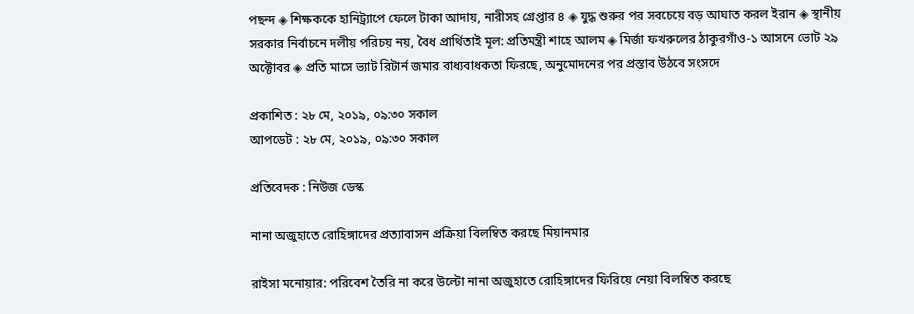পছন্দ ◈ শিক্ষককে হানিট্র্যাপে ফেলে টাকা আদায়, নারীসহ গ্রেপ্তার ৪ ◈ যুদ্ধ শুরুর পর সবচেয়ে বড় আঘাত করল ইরান ◈ স্থানীয় সরকার নির্বাচনে দলীয় পরিচয় নয়, বৈধ প্রার্থিতাই মূল: প্রতিমন্ত্রী শাহে আলম ◈ মির্জা ফখরুলের ঠাকুরগাঁও-১ আসনে ভোট ২৯ অক্টোবর ◈ প্রতি মাসে ভ্যাট রিটার্ন জমার বাধ্যবাধকতা ফিরছে, অনুমোদনের পর প্রস্তাব উঠবে সংসদে

প্রকাশিত : ২৮ মে, ২০১৯, ০৯:৩০ সকাল
আপডেট : ২৮ মে, ২০১৯, ০৯:৩০ সকাল

প্রতিবেদক : নিউজ ডেস্ক

নানা অজুহাতে রোহিঙ্গাদের প্রত্যাবাসন প্রক্রিয়া বিলম্বিত করছে মিয়ানমার

রাইসা মনোয়ার: পরিবেশ তৈরি না করে উল্টো নানা অজুহাতে রোহিঙ্গাদের ফিরিয়ে নেয়া বিলম্বিত করছে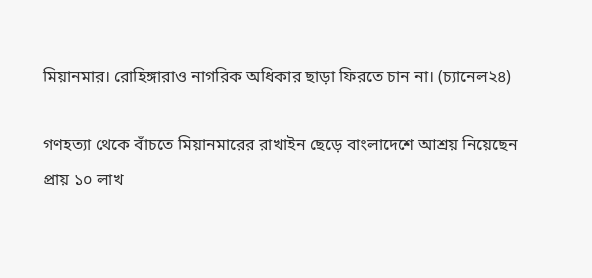মিয়ানমার। রোহিঙ্গারাও নাগরিক অধিকার ছাড়া ফিরতে চান না। (চ্যানেল২৪)

গণহত্যা থেকে বাঁচতে মিয়ানমারের রাখাইন ছেড়ে বাংলাদেশে আশ্রয় নিয়েছেন প্রায় ১০ লাখ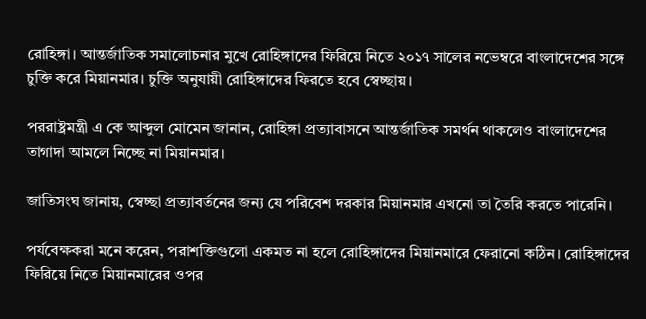রোহিঙ্গা। আন্তর্জাতিক সমালোচনার মুখে রোহিঙ্গাদের ফিরিয়ে নিতে ২০১৭ সালের নভেম্বরে বাংলাদেশের সঙ্গে চুক্তি করে মিয়ানমার। চুক্তি অনুযায়ী রোহিঙ্গাদের ফিরতে হবে স্বেচ্ছায়।

পররাষ্ট্রমন্ত্রী এ কে আব্দুল মোমেন জানান, রোহিঙ্গা প্রত্যাবাসনে আন্তর্জাতিক সমর্থন থাকলেও বাংলাদেশের তাগাদা আমলে নিচ্ছে না মিয়ানমার।

জাতিসংঘ জানায়, স্বেচ্ছা প্রত্যাবর্তনের জন্য যে পরিবেশ দরকার মিয়ানমার এখনো তা তৈরি করতে পারেনি।

পর্যবেক্ষকরা মনে করেন, পরাশক্তিগুলো একমত না হলে রোহিঙ্গাদের মিয়ানমারে ফেরানো কঠিন। রোহিঙ্গাদের ফিরিয়ে নিতে মিয়ানমারের ওপর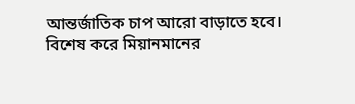আন্তর্জাতিক চাপ আরো বাড়াতে হবে। বিশেষ করে মিয়ানমানের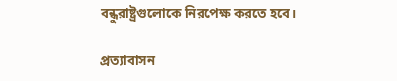বন্ধুরাষ্ট্রগুলোকে নিরপেক্ষ করতে হবে।

প্রত্যাবাসন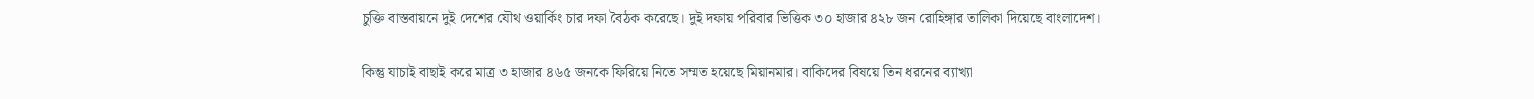চুক্তি বাস্তবায়নে দুই দেশের যৌথ ওয়ার্কিং চার দফা বৈঠক করেছে। দুই দফায় পরিবার ভিত্তিক ৩০ হাজার ৪২৮ জন রোহিঙ্গার তালিকা দিয়েছে বাংলাদেশ।

কিন্তু যাচাই বাছাই করে মাত্র ৩ হাজার ৪৬৫ জনকে ফিরিয়ে নিতে সম্মত হয়েছে মিয়ানমার। বাকিদের বিষয়ে তিন ধরনের ব্যাখ্যা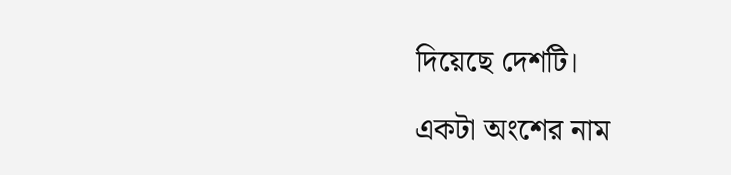দিয়েছে দেশটি।

একটা অংশের নাম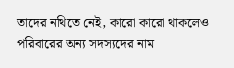তাদের নথিতে নেই, কারো কারো থাকলেও পরিবারের অন্য সদস্যদের নাম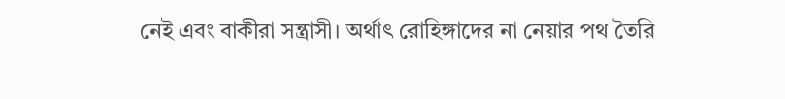নেই এবং বাকীরা সন্ত্রাসী। অর্থাৎ রোহিঙ্গাদের না নেয়ার পথ তৈরি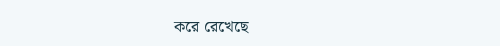করে রেখেছে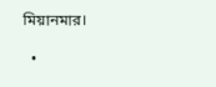মিয়ানমার।

  •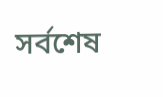সর্বশেষ